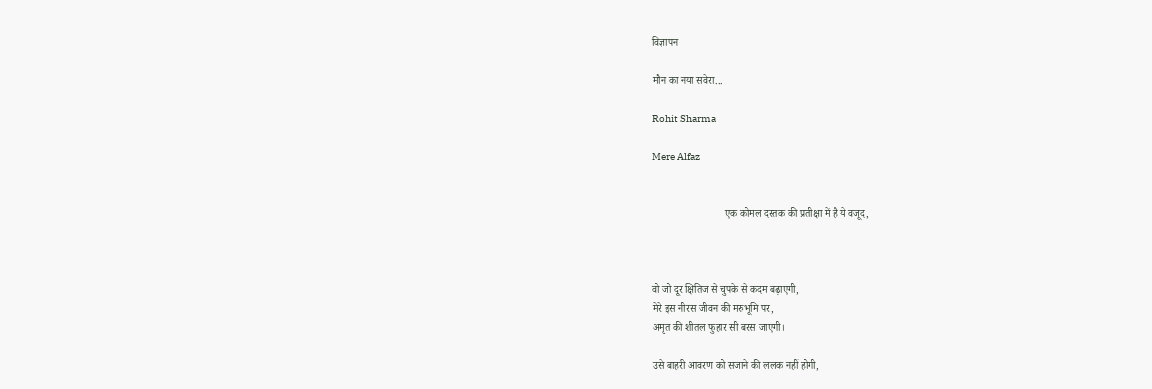विज्ञापन

मौन का नया सवेरा...

Rohit Sharma

Mere Alfaz


                            एक कोमल दस्तक की प्रतीक्षा में है ये वजूद,



वो जो दूर क्षितिज से चुपके से कदम बढ़ाएगी,
मेरे इस नीरस जीवन की मरुभूमि पर,
अमृत की शीतल फुहार सी बरस जाएगी।

उसे बाहरी आवरण को सजाने की ललक नहीं होगी,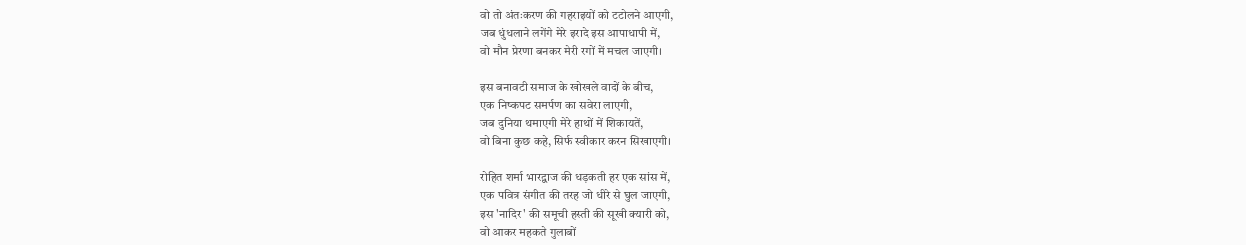वो तो अंतःकरण की गहराइयों को टटोलने आएगी,
जब धुंधलाने लगेंगे मेरे इरादे इस आपाधापी में,
वो मौन प्रेरणा बनकर मेरी रगों में मचल जाएगी।

इस बनावटी समाज के खोखले वादों के बीच,
एक निष्कपट समर्पण का सवेरा लाएगी,
जब दुनिया थमाएगी मेरे हाथों में शिकायतें,
वो बिना कुछ कहे, सिर्फ स्वीकार करन सिखाएगी।

रोहित शर्मा भारद्वाज की धड़कती हर एक सांस में,
एक पवित्र संगीत की तरह जो धीरे से घुल जाएगी,
इस 'नादिर' की समूची हस्ती की सूखी क्यारी को,
वो आकर महकते गुलाबों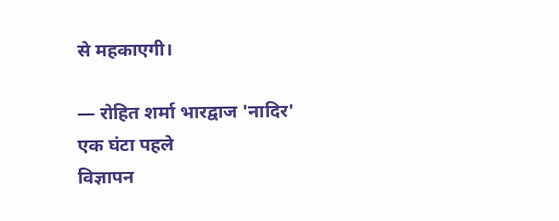से महकाएगी।

— रोहित शर्मा भारद्वाज 'नादिर'
एक घंटा पहले
विज्ञापन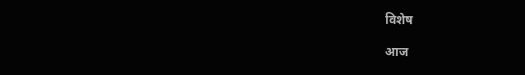विशेष

आज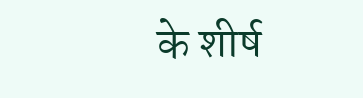के शीर्ष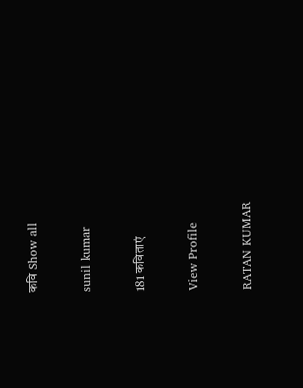कवि Show all

sunil kumar

181 कविताएं

View Profile

RATAN KUMAR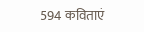594 कविताएं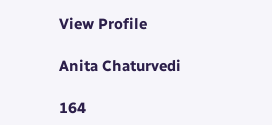View Profile

Anita Chaturvedi

164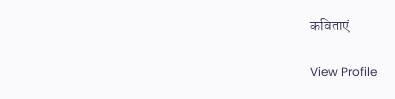कविताएं

View Profile